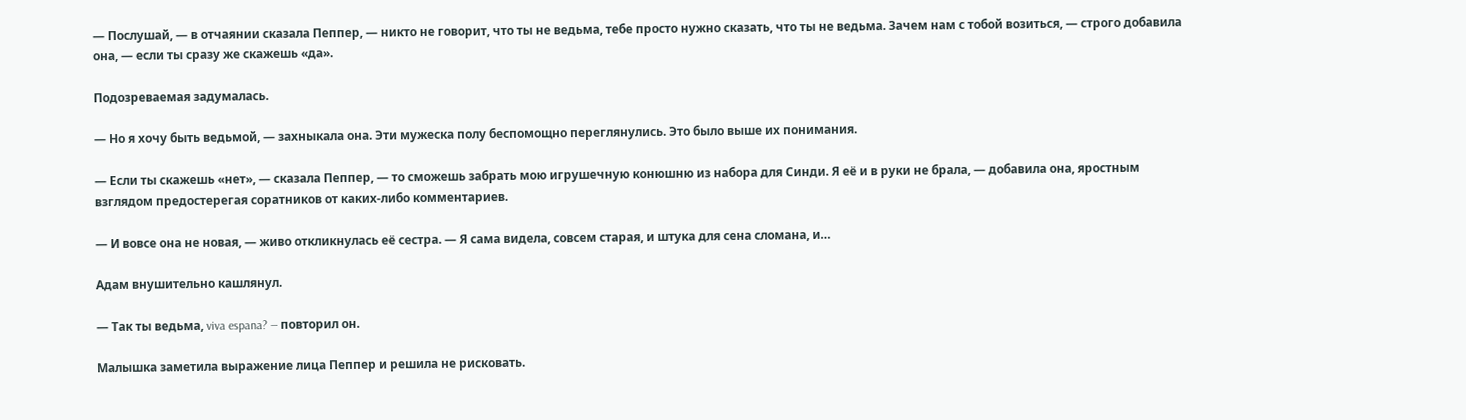— Послушай, — в отчаянии сказала Пеппер, — никто не говорит, что ты не ведьма, тебе просто нужно сказать, что ты не ведьма. Зачем нам с тобой возиться, — строго добавила она, — если ты сразу же скажешь «да».

Подозреваемая задумалась.

— Но я хочу быть ведьмой, — захныкала она. Эти мужеска полу беспомощно переглянулись. Это было выше их понимания.

— Если ты скажешь «нет», — сказала Пеппер, — то сможешь забрать мою игрушечную конюшню из набора для Синди. Я её и в руки не брала, — добавила она, яростным взглядом предостерегая соратников от каких-либо комментариев.

— И вовсе она не новая, — живо откликнулась её сестра. — Я сама видела, совсем старая, и штука для сена сломана, и…

Адам внушительно кашлянул.

— Так ты ведьма, viva espana? — повторил он.

Малышка заметила выражение лица Пеппер и решила не рисковать.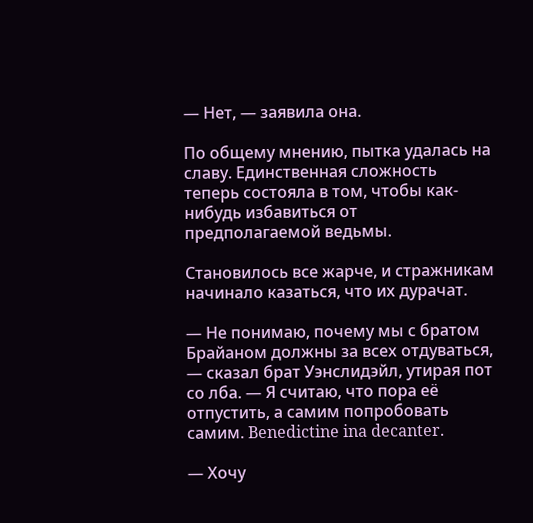— Нет, — заявила она.

По общему мнению, пытка удалась на славу. Единственная сложность теперь состояла в том, чтобы как-нибудь избавиться от предполагаемой ведьмы.

Становилось все жарче, и стражникам начинало казаться, что их дурачат.

— Не понимаю, почему мы с братом Брайаном должны за всех отдуваться, — сказал брат Уэнслидэйл, утирая пот со лба. — Я считаю, что пора её отпустить, а самим попробовать самим. Benedictine ina decanter.

— Хочу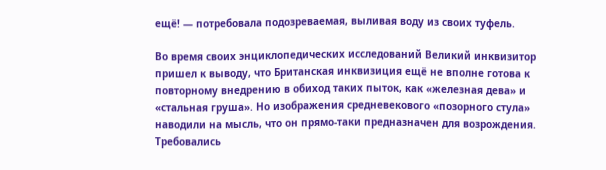ещё! — потребовала подозреваемая, выливая воду из своих туфель.

Во время своих энциклопедических исследований Великий инквизитор пришел к выводу, что Британская инквизиция ещё не вполне готова к повторному внедрению в обиход таких пыток, как «железная дева» и «стальная груша». Но изображения средневекового «позорного стула» наводили на мысль, что он прямо-таки предназначен для возрождения. Требовались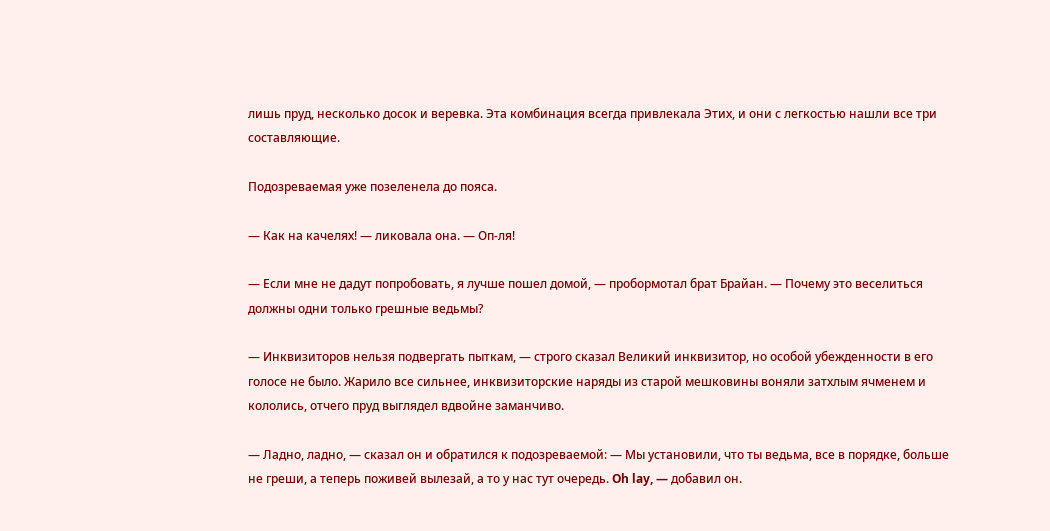лишь пруд, несколько досок и веревка. Эта комбинация всегда привлекала Этих, и они с легкостью нашли все три составляющие.

Подозреваемая уже позеленела до пояса.

— Как на качелях! — ликовала она. — Оп-ля!

— Если мне не дадут попробовать, я лучше пошел домой, — пробормотал брат Брайан. — Почему это веселиться должны одни только грешные ведьмы?

— Инквизиторов нельзя подвергать пыткам, — строго сказал Великий инквизитор, но особой убежденности в его голосе не было. Жарило все сильнее, инквизиторские наряды из старой мешковины воняли затхлым ячменем и кололись, отчего пруд выглядел вдвойне заманчиво.

— Ладно, ладно, — сказал он и обратился к подозреваемой: — Мы установили, что ты ведьма, все в порядке, больше не греши, а теперь поживей вылезай, а то у нас тут очередь. Oh lay, — добавил он.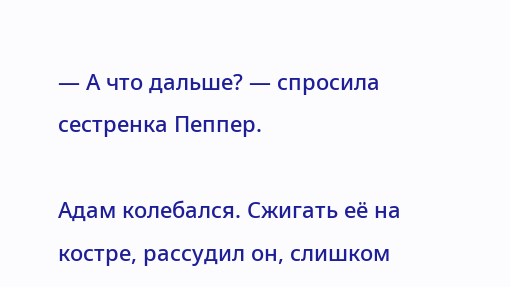— А что дальше? — спросила сестренка Пеппер.

Адам колебался. Сжигать её на костре, рассудил он, слишком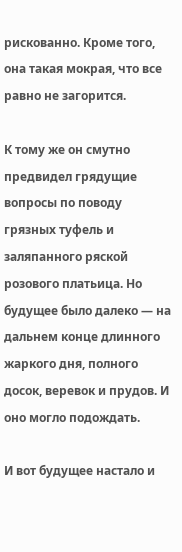рискованно. Кроме того, она такая мокрая, что все равно не загорится.

К тому же он смутно предвидел грядущие вопросы по поводу грязных туфель и заляпанного ряской розового платьица. Но будущее было далеко — на дальнем конце длинного жаркого дня, полного досок, веревок и прудов. И оно могло подождать.

И вот будущее настало и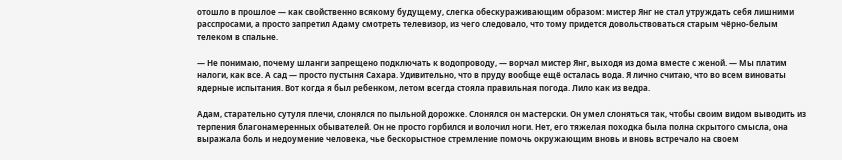отошло в прошлое — как свойственно всякому будущему, слегка обескураживающим образом: мистер Янг не стал утруждать себя лишними расспросами, а просто запретил Адаму смотреть телевизор, из чего следовало, что тому придется довольствоваться старым чёрно-белым телеком в спальне.

— Не понимаю, почему шланги запрещено подключать к водопроводу, — ворчал мистер Янг, выходя из дома вместе с женой. — Мы платим налоги, как все. А сад — просто пустыня Сахара. Удивительно, что в пруду вообще ещё осталась вода. Я лично считаю, что во всем виноваты ядерные испытания. Вот когда я был ребенком, летом всегда стояла правильная погода. Лило как из ведра.

Адам, старательно сутуля плечи, слонялся по пыльной дорожке. Слонялся он мастерски. Он умел слоняться так, чтобы своим видом выводить из терпения благонамеренных обывателей. Он не просто горбился и волочил ноги. Нет, его тяжелая походка была полна скрытого смысла, она выражала боль и недоумение человека, чье бескорыстное стремление помочь окружающим вновь и вновь встречало на своем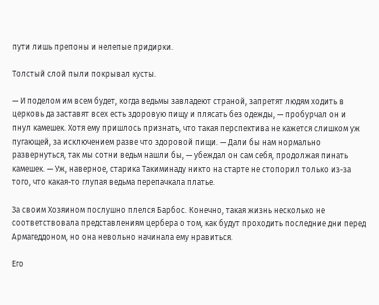пути лишь препоны и нелепые придирки.

Толстый слой пыли покрывал кусты.

— И поделом им всем будет, когда ведьмы завладеют страной, запретят людям ходить в церковь да заставят всех есть здоровую пищу и плясать без одежды, — пробурчал он и пнул камешек. Хотя ему пришлось признать, что такая перспектива не кажется слишком уж пугающей, за исключением разве что здоровой пищи. — Дали бы нам нормально развернуться, так мы сотни ведьм нашли бы, — убеждал он сам себя, продолжая пинать камешек. — Уж, наверное, старика Такиминаду никто на старте не стопорил только из-за того, что какая-то глупая ведьма перепачкала платье.

За своим Хозяином послушно плелся Барбос. Конечно, такая жизнь несколько не соответствовала представлениям цербера о том, как будут проходить последние дни перед Армагеддоном, но она невольно начинала ему нравиться.

Его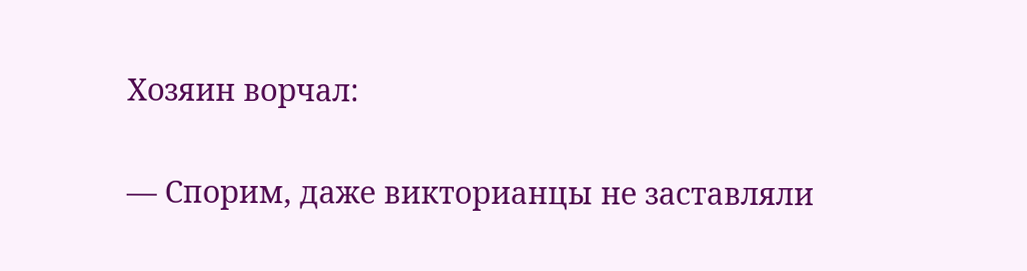Хозяин ворчал:

— Спорим, даже викторианцы не заставляли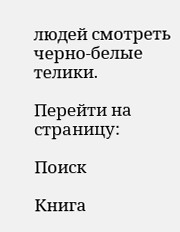людей смотреть черно-белые телики.

Перейти на страницу:

Поиск

Книга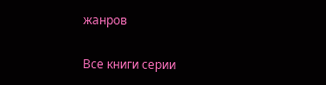жанров

Все книги серии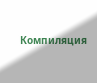Компиляция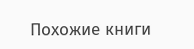Похожие книги